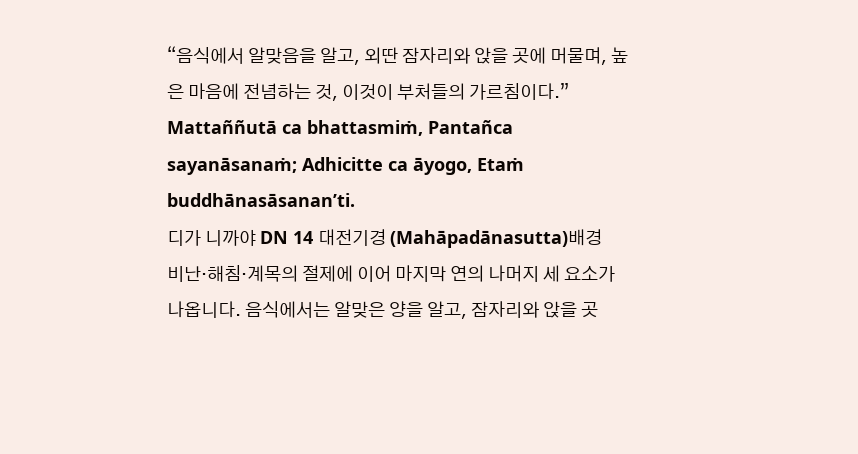“음식에서 알맞음을 알고, 외딴 잠자리와 앉을 곳에 머물며, 높은 마음에 전념하는 것, 이것이 부처들의 가르침이다.”
Mattaññutā ca bhattasmiṁ, Pantañca sayanāsanaṁ; Adhicitte ca āyogo, Etaṁ buddhānasāsanan’ti.
디가 니까야 DN 14 대전기경 (Mahāpadānasutta)배경
비난·해침·계목의 절제에 이어 마지막 연의 나머지 세 요소가 나옵니다. 음식에서는 알맞은 양을 알고, 잠자리와 앉을 곳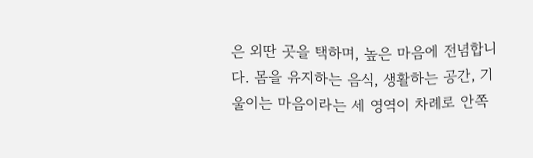은 외딴 곳을 택하며, 높은 마음에 전념합니다. 몸을 유지하는 음식, 생활하는 공간, 기울이는 마음이라는 세 영역이 차례로 안쪽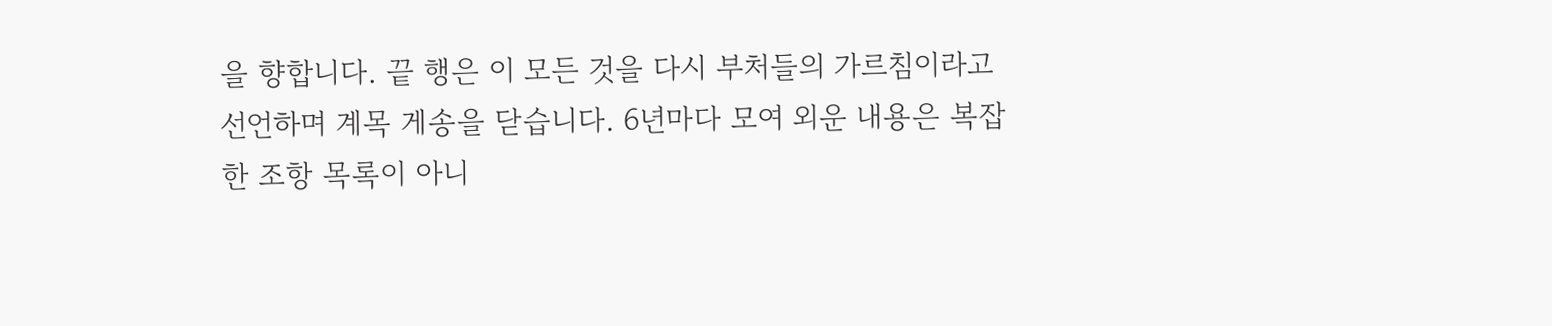을 향합니다. 끝 행은 이 모든 것을 다시 부처들의 가르침이라고 선언하며 계목 게송을 닫습니다. 6년마다 모여 외운 내용은 복잡한 조항 목록이 아니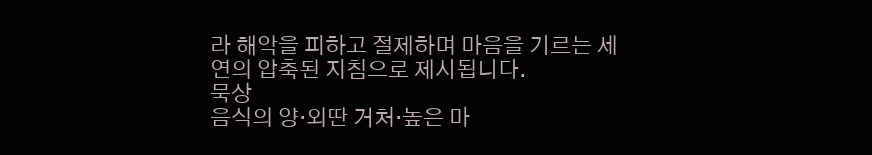라 해악을 피하고 절제하며 마음을 기르는 세 연의 압축된 지침으로 제시됩니다.
묵상
음식의 양·외딴 거처·높은 마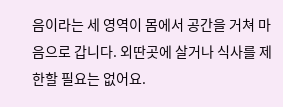음이라는 세 영역이 몸에서 공간을 거쳐 마음으로 갑니다. 외딴곳에 살거나 식사를 제한할 필요는 없어요.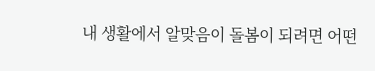내 생활에서 알맞음이 돌봄이 되려면 어떤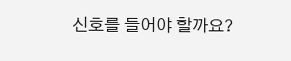신호를 들어야 할까요?